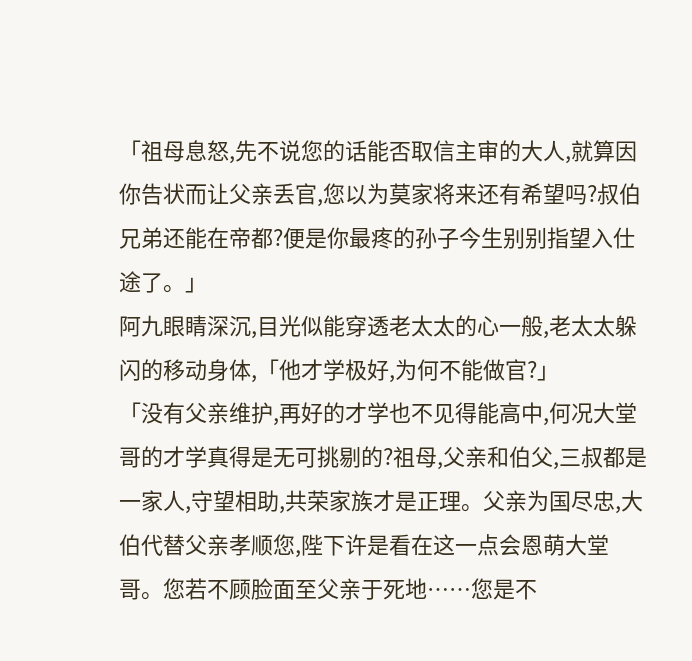「祖母息怒,先不说您的话能否取信主审的大人,就算因你告状而让父亲丢官,您以为莫家将来还有希望吗?叔伯兄弟还能在帝都?便是你最疼的孙子今生别别指望入仕途了。」
阿九眼睛深沉,目光似能穿透老太太的心一般,老太太躲闪的移动身体,「他才学极好,为何不能做官?」
「没有父亲维护,再好的才学也不见得能高中,何况大堂哥的才学真得是无可挑剔的?祖母,父亲和伯父,三叔都是一家人,守望相助,共荣家族才是正理。父亲为国尽忠,大伯代替父亲孝顺您,陛下许是看在这一点会恩萌大堂哥。您若不顾脸面至父亲于死地……您是不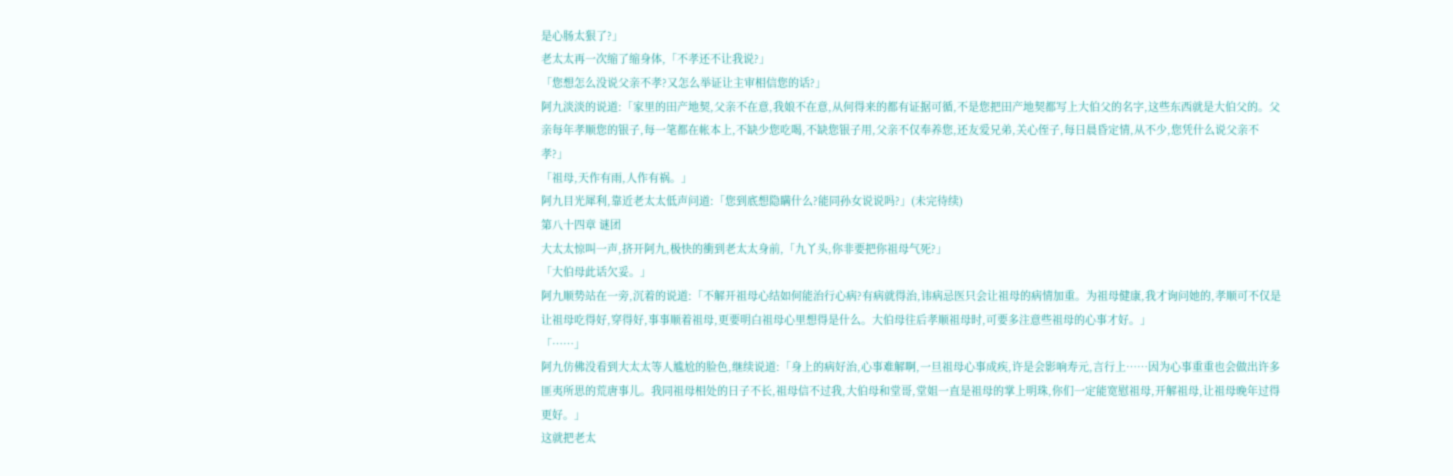是心肠太狠了?」
老太太再一次缩了缩身体,「不孝还不让我说?」
「您想怎么没说父亲不孝?又怎么举证让主审相信您的话?」
阿九淡淡的说道:「家里的田产地契,父亲不在意,我娘不在意,从何得来的都有证据可循,不是您把田产地契都写上大伯父的名字,这些东西就是大伯父的。父亲每年孝顺您的银子,每一笔都在帐本上,不缺少您吃喝,不缺您银子用,父亲不仅奉养您,还友爱兄弟,关心侄子,每日晨昏定情,从不少,您凭什么说父亲不孝?」
「祖母,天作有雨,人作有祸。」
阿九目光犀利,靠近老太太低声问道:「您到底想隐瞒什么?能同孙女说说吗?」(未完待续)
第八十四章 谜团
大太太惊叫一声,挤开阿九,极快的衝到老太太身前,「九丫头,你非要把你祖母气死?」
「大伯母此话欠妥。」
阿九顺势站在一旁,沉着的说道:「不解开祖母心结如何能治行心病?有病就得治,讳病忌医只会让祖母的病情加重。为祖母健康,我才询问她的,孝顺可不仅是让祖母吃得好,穿得好,事事顺着祖母,更要明白祖母心里想得是什么。大伯母往后孝顺祖母时,可要多注意些祖母的心事才好。」
「……」
阿九仿佛没看到大太太等人尴尬的脸色,继续说道:「身上的病好治,心事难解啊,一旦祖母心事成疾,许是会影响寿元,言行上……因为心事重重也会做出许多匪夷所思的荒唐事儿。我同祖母相处的日子不长,祖母信不过我,大伯母和堂哥,堂姐一直是祖母的掌上明珠,你们一定能宽慰祖母,开解祖母,让祖母晚年过得更好。」
这就把老太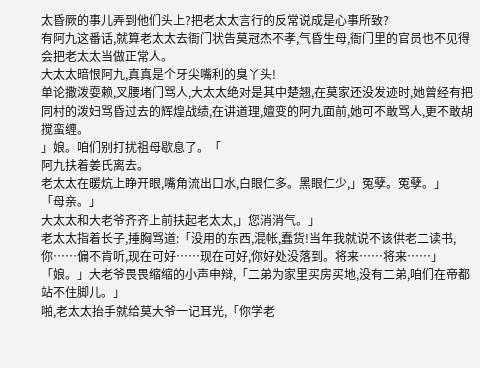太昏厥的事儿弄到他们头上?把老太太言行的反常说成是心事所致?
有阿九这番话,就算老太太去衙门状告莫冠杰不孝,气昏生母,衙门里的官员也不见得会把老太太当做正常人。
大太太暗恨阿九,真真是个牙尖嘴利的臭丫头!
单论撒泼耍赖,叉腰堵门骂人,大太太绝对是其中楚翘,在莫家还没发迹时,她曾经有把同村的泼妇骂昏过去的辉煌战绩,在讲道理,嬗变的阿九面前,她可不敢骂人,更不敢胡搅蛮缠。
」娘。咱们别打扰祖母歇息了。「
阿九扶着姜氏离去。
老太太在暖炕上睁开眼,嘴角流出口水,白眼仁多。黑眼仁少,」冤孽。冤孽。」
「母亲。」
大太太和大老爷齐齐上前扶起老太太,」您消消气。」
老太太指着长子,捶胸骂道:「没用的东西,混帐,蠢货!当年我就说不该供老二读书,你……偏不肯听,现在可好……现在可好,你好处没落到。将来……将来……」
「娘。」大老爷畏畏缩缩的小声申辩,「二弟为家里买房买地,没有二弟,咱们在帝都站不住脚儿。」
啪,老太太抬手就给莫大爷一记耳光,「你学老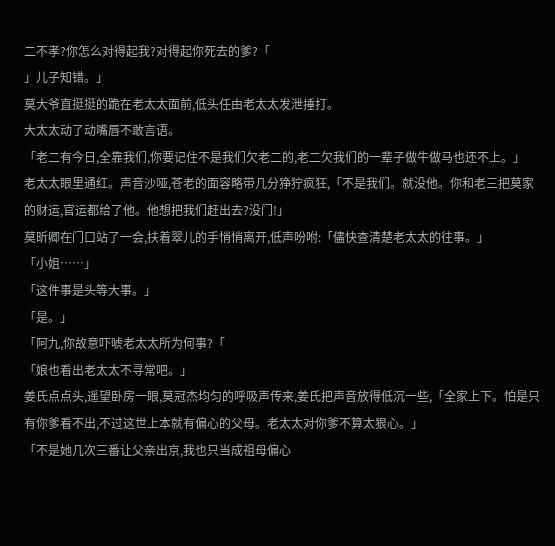二不孝?你怎么对得起我?对得起你死去的爹?「
」儿子知错。」
莫大爷直挺挺的跪在老太太面前,低头任由老太太发泄捶打。
大太太动了动嘴唇不敢言语。
「老二有今日,全靠我们,你要记住不是我们欠老二的,老二欠我们的一辈子做牛做马也还不上。」
老太太眼里通红。声音沙哑,苍老的面容略带几分狰狞疯狂,「不是我们。就没他。你和老三把莫家的财运,官运都给了他。他想把我们赶出去?没门!」
莫昕卿在门口站了一会,扶着翠儿的手悄悄离开,低声吩咐:「儘快查清楚老太太的往事。」
「小姐……」
「这件事是头等大事。」
「是。」
「阿九,你故意吓唬老太太所为何事?「
「娘也看出老太太不寻常吧。」
姜氏点点头,遥望卧房一眼,莫冠杰均匀的呼吸声传来,姜氏把声音放得低沉一些,「全家上下。怕是只有你爹看不出,不过这世上本就有偏心的父母。老太太对你爹不算太狠心。」
「不是她几次三番让父亲出京,我也只当成祖母偏心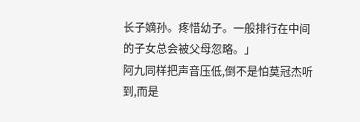长子嫡孙。疼惜幼子。一般排行在中间的子女总会被父母忽略。」
阿九同样把声音压低,倒不是怕莫冠杰听到,而是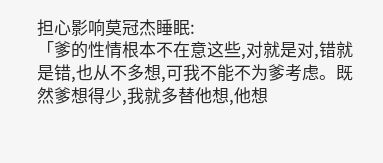担心影响莫冠杰睡眠:
「爹的性情根本不在意这些,对就是对,错就是错,也从不多想,可我不能不为爹考虑。既然爹想得少,我就多替他想,他想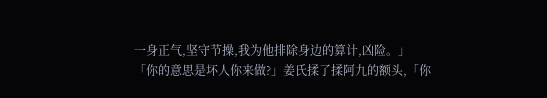一身正气,坚守节操,我为他排除身边的算计,凶险。」
「你的意思是坏人你来做?」姜氏揉了揉阿九的额头,「你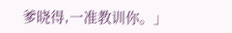爹晓得,一准教训你。」